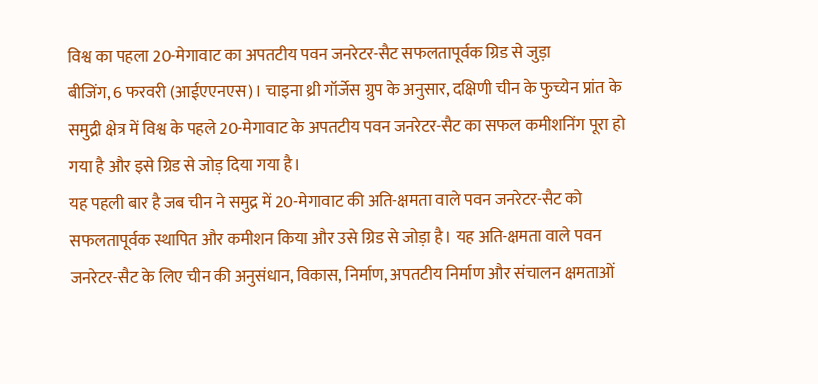विश्व का पहला 20-मेगावाट का अपतटीय पवन जनरेटर-सैट सफलतापूर्वक ग्रिड से जुड़ा
बीजिंग, 6 फरवरी (आईएएनएस)। चाइना थ्री गॉर्जेस ग्रुप के अनुसार, दक्षिणी चीन के फुच्येन प्रांत के समुद्री क्षेत्र में विश्व के पहले 20-मेगावाट के अपतटीय पवन जनरेटर-सैट का सफल कमीशनिंग पूरा हो गया है और इसे ग्रिड से जोड़ दिया गया है।
यह पहली बार है जब चीन ने समुद्र में 20-मेगावाट की अति-क्षमता वाले पवन जनरेटर-सैट को सफलतापूर्वक स्थापित और कमीशन किया और उसे ग्रिड से जोड़ा है। यह अति-क्षमता वाले पवन जनरेटर-सैट के लिए चीन की अनुसंधान, विकास, निर्माण, अपतटीय निर्माण और संचालन क्षमताओं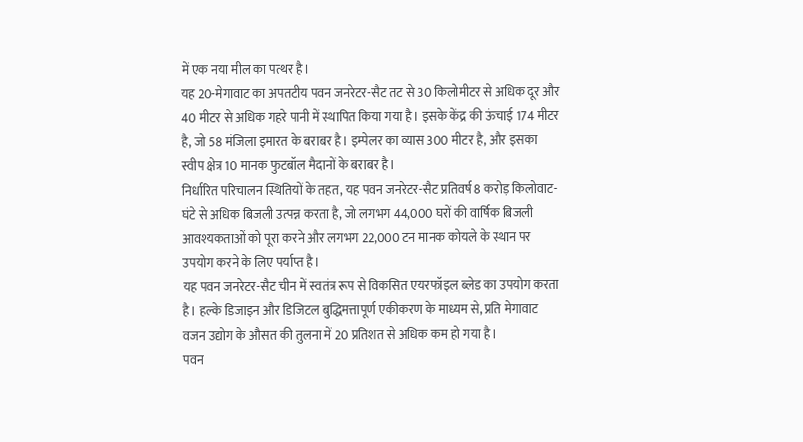में एक नया मील का पत्थर है।
यह 20-मेगावाट का अपतटीय पवन जनरेटर-सैट तट से 30 किलोमीटर से अधिक दूर और 40 मीटर से अधिक गहरे पानी में स्थापित किया गया है। इसके केंद्र की ऊंचाई 174 मीटर है, जो 58 मंजिला इमारत के बराबर है। इम्पेलर का व्यास 300 मीटर है, और इसका स्वीप क्षेत्र 10 मानक फुटबॉल मैदानों के बराबर है।
निर्धारित परिचालन स्थितियों के तहत, यह पवन जनरेटर-सैट प्रतिवर्ष 8 करोड़ किलोवाट-घंटे से अधिक बिजली उत्पन्न करता है, जो लगभग 44,000 घरों की वार्षिक बिजली आवश्यकताओं को पूरा करने और लगभग 22,000 टन मानक कोयले के स्थान पर उपयोग करने के लिए पर्याप्त है।
यह पवन जनरेटर-सैट चीन में स्वतंत्र रूप से विकसित एयरफॉइल ब्लेड का उपयोग करता है। हल्के डिजाइन और डिजिटल बुद्धिमत्तापूर्ण एकीकरण के माध्यम से, प्रति मेगावाट वजन उद्योग के औसत की तुलना में 20 प्रतिशत से अधिक कम हो गया है।
पवन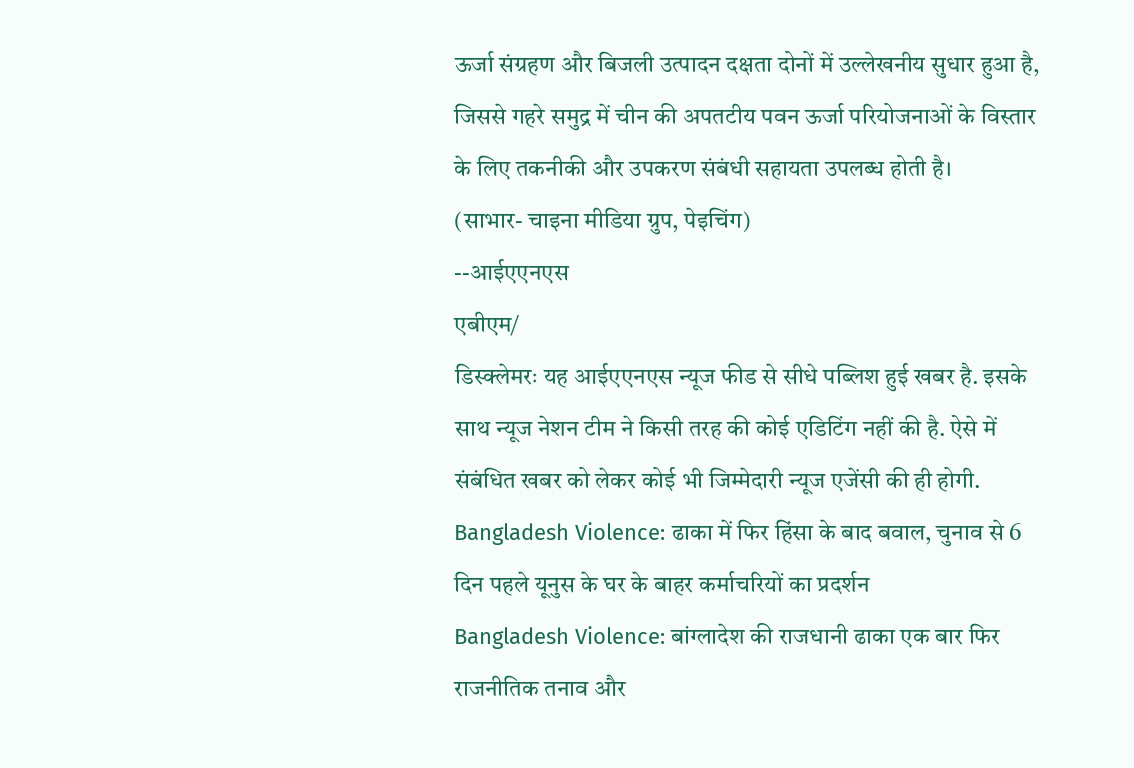ऊर्जा संग्रहण और बिजली उत्पादन दक्षता दोनों में उल्लेखनीय सुधार हुआ है, जिससे गहरे समुद्र में चीन की अपतटीय पवन ऊर्जा परियोजनाओं के विस्तार के लिए तकनीकी और उपकरण संबंधी सहायता उपलब्ध होती है।
(साभार- चाइना मीडिया ग्रुप, पेइचिंग)
--आईएएनएस
एबीएम/
डिस्क्लेमरः यह आईएएनएस न्यूज फीड से सीधे पब्लिश हुई खबर है. इसके साथ न्यूज नेशन टीम ने किसी तरह की कोई एडिटिंग नहीं की है. ऐसे में संबंधित खबर को लेकर कोई भी जिम्मेदारी न्यूज एजेंसी की ही होगी.
Bangladesh Violence: ढाका में फिर हिंसा के बाद बवाल, चुनाव से 6 दिन पहले यूनुस के घर के बाहर कर्माचरियों का प्रदर्शन
Bangladesh Violence: बांग्लादेश की राजधानी ढाका एक बार फिर राजनीतिक तनाव और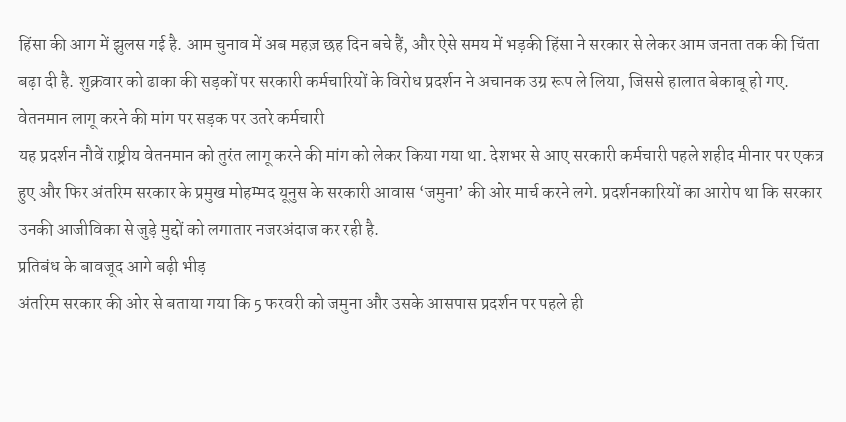हिंसा की आग में झुलस गई है. आम चुनाव में अब महज़ छह दिन बचे हैं, और ऐसे समय में भड़की हिंसा ने सरकार से लेकर आम जनता तक की चिंता बढ़ा दी है. शुक्रवार को ढाका की सड़कों पर सरकारी कर्मचारियों के विरोध प्रदर्शन ने अचानक उग्र रूप ले लिया, जिससे हालात बेकाबू हो गए.
वेतनमान लागू करने की मांग पर सड़क पर उतरे कर्मचारी
यह प्रदर्शन नौवें राष्ट्रीय वेतनमान को तुरंत लागू करने की मांग को लेकर किया गया था. देशभर से आए सरकारी कर्मचारी पहले शहीद मीनार पर एकत्र हुए और फिर अंतरिम सरकार के प्रमुख मोहम्मद यूनुस के सरकारी आवास ‘जमुना’ की ओर मार्च करने लगे. प्रदर्शनकारियों का आरोप था कि सरकार उनकी आजीविका से जुड़े मुद्दों को लगातार नजरअंदाज कर रही है.
प्रतिबंध के बावजूद आगे बढ़ी भीड़
अंतरिम सरकार की ओर से बताया गया कि 5 फरवरी को जमुना और उसके आसपास प्रदर्शन पर पहले ही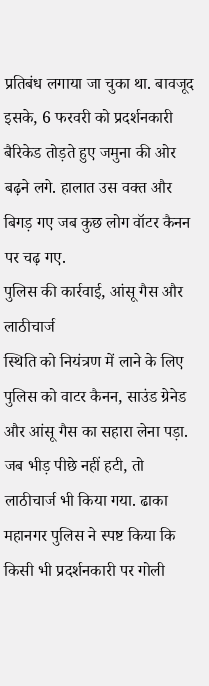प्रतिबंध लगाया जा चुका था. बावजूद इसके, 6 फरवरी को प्रदर्शनकारी बैरिकेड तोड़ते हुए जमुना की ओर बढ़ने लगे. हालात उस वक्त और बिगड़ गए जब कुछ लोग वॉटर कैनन पर चढ़ गए.
पुलिस की कार्रवाई, आंसू गैस और लाठीचार्ज
स्थिति को नियंत्रण में लाने के लिए पुलिस को वाटर कैनन, साउंड ग्रेनेड और आंसू गैस का सहारा लेना पड़ा. जब भीड़ पीछे नहीं हटी, तो लाठीचार्ज भी किया गया. ढाका महानगर पुलिस ने स्पष्ट किया कि किसी भी प्रदर्शनकारी पर गोली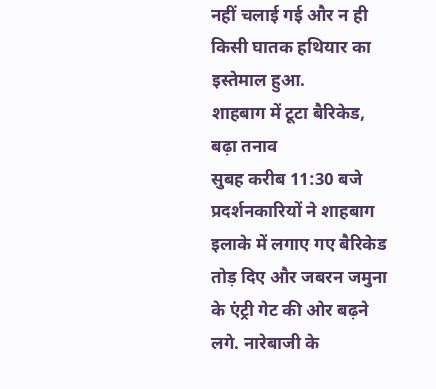नहीं चलाई गई और न ही किसी घातक हथियार का इस्तेमाल हुआ.
शाहबाग में टूटा बैरिकेड, बढ़ा तनाव
सुबह करीब 11:30 बजे प्रदर्शनकारियों ने शाहबाग इलाके में लगाए गए बैरिकेड तोड़ दिए और जबरन जमुना के एंट्री गेट की ओर बढ़ने लगे. नारेबाजी के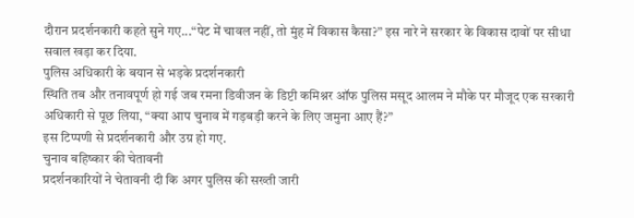दौरान प्रदर्शनकारी कहते सुने गए...“पेट में चावल नहीं, तो मुंह में विकास कैसा?” इस नारे ने सरकार के विकास दावों पर सीधा सवाल खड़ा कर दिया.
पुलिस अधिकारी के बयान से भड़के प्रदर्शनकारी
स्थिति तब और तनावपूर्ण हो गई जब रमना डिवीजन के डिप्टी कमिश्नर ऑफ पुलिस मसूद आलम ने मौके पर मौजूद एक सरकारी अधिकारी से पूछ लिया, “क्या आप चुनाव में गड़बड़ी करने के लिए जमुना आए हैं?”
इस टिप्पणी से प्रदर्शनकारी और उग्र हो गए.
चुनाव बहिष्कार की चेतावनी
प्रदर्शनकारियों ने चेतावनी दी कि अगर पुलिस की सख्ती जारी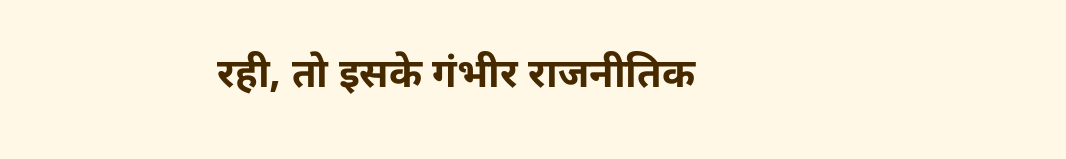रही, तो इसके गंभीर राजनीतिक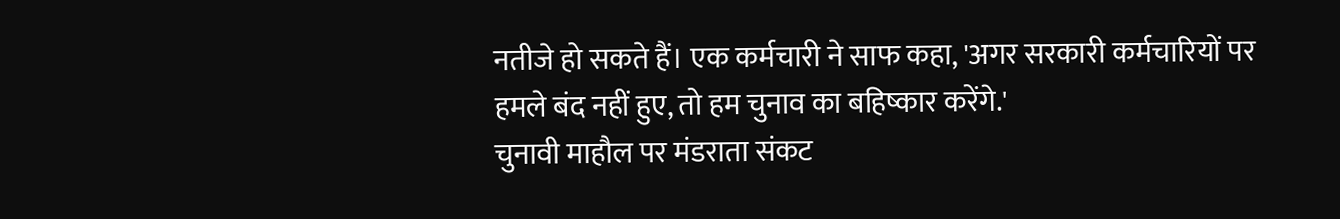नतीजे हो सकते हैं। एक कर्मचारी ने साफ कहा, 'अगर सरकारी कर्मचारियों पर हमले बंद नहीं हुए, तो हम चुनाव का बहिष्कार करेंगे.'
चुनावी माहौल पर मंडराता संकट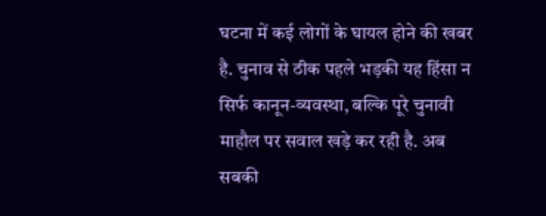घटना में कई लोगों के घायल होने की खबर है. चुनाव से ठीक पहले भड़की यह हिंसा न सिर्फ कानून-व्यवस्था, बल्कि पूरे चुनावी माहौल पर सवाल खड़े कर रही है. अब सबकी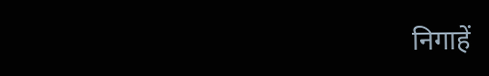निगाहें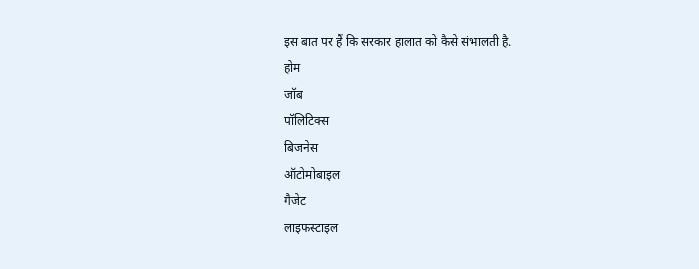इस बात पर हैं कि सरकार हालात को कैसे संभालती है.
होम
जॉब
पॉलिटिक्स
बिजनेस
ऑटोमोबाइल
गैजेट
लाइफस्टाइल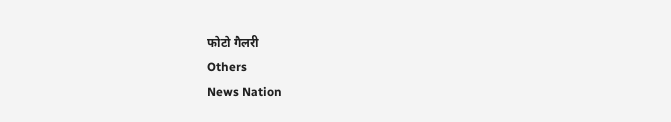फोटो गैलरी
Others
News Nation